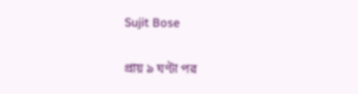Sujit Bose

প্রায় ৯ ঘণ্টা পর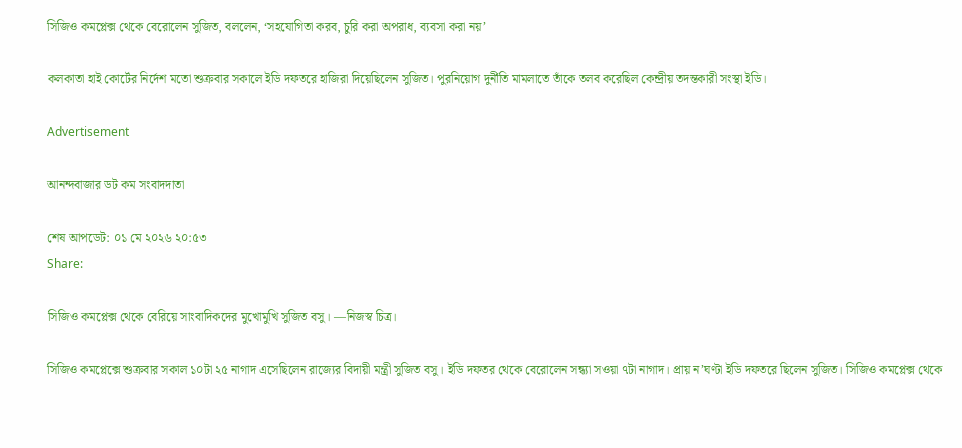সিজিও কমপ্লেক্স থেকে বেরোলেন সুজিত, বললেন, ‘সহযোগিতা করব, চুরি করা অপরাধ, ব্যবসা করা নয়’

কলকাতা হাই কোর্টের নির্দেশ মতো শুক্রবার সকালে ইডি দফতরে হাজিরা দিয়েছিলেন সুজিত। পুরনিয়োগ দুর্নীতি মামলাতে তাঁকে তলব করেছিল কেন্দ্রীয় তদন্তকারী সংস্থা ইডি।

Advertisement

আনন্দবাজার ডট কম সংবাদদাতা

শেষ আপডেট: ০১ মে ২০২৬ ২০:৫৩
Share:

সিজিও কমপ্লেক্স থেকে বেরিয়ে সাংবাদিকদের মুখোমুখি সুজিত বসু। —নিজস্ব চিত্র।

সিজিও কমপ্লেক্সে শুক্রবার সকাল ১০টা ২৫ নাগাদ এসেছিলেন রাজ্যের বিদায়ী মন্ত্রী সুজিত বসু। ইডি দফতর থেকে বেরোলেন সন্ধ্যা সওয়া ৭টা নাগাদ। প্রায় ন’ঘণ্টা ইডি দফতরে ছিলেন সুজিত। সিজিও কমপ্লেক্স থেকে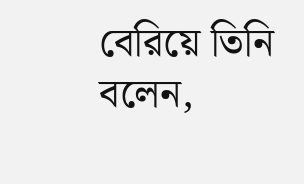বেরিয়ে তিনি বলেন,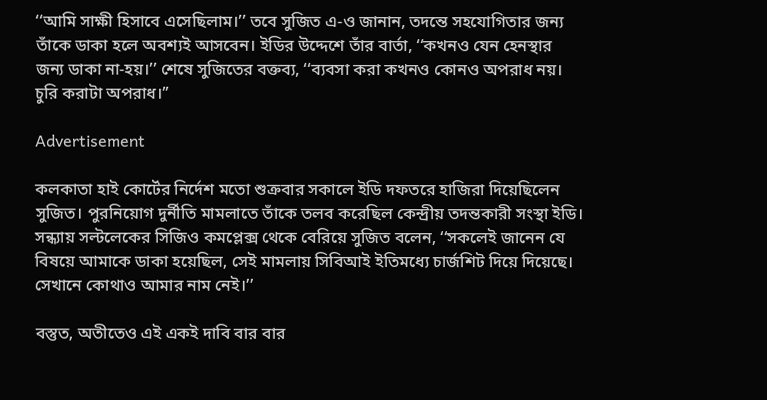‘‘আমি সাক্ষী হিসাবে এসেছিলাম।’’ তবে সুজিত এ-ও জানান, তদন্তে সহযোগিতার জন্য তাঁকে ডাকা হলে অবশ্যই আসবেন। ইডির উদ্দেশে তাঁর বার্তা, ‘‘কখনও যেন হেনস্থার জন্য ডাকা না-হয়।’’ শেষে সুজিতের বক্তব্য, ‘‘ব্যবসা করা কখনও কোনও অপরাধ নয়। চুরি করাটা অপরাধ।’’

Advertisement

কলকাতা হাই কোর্টের নির্দেশ মতো শুক্রবার সকালে ইডি দফতরে হাজিরা দিয়েছিলেন সুজিত। পুরনিয়োগ দুর্নীতি মামলাতে তাঁকে তলব করেছিল কেন্দ্রীয় তদন্তকারী সংস্থা ইডি। সন্ধ্যায় সল্টলেকের সিজিও কমপ্লেক্স থেকে বেরিয়ে সুজিত বলেন, ‘‘সকলেই জানেন যে বিষয়ে আমাকে ডাকা হয়েছিল, সেই মামলায় সিবিআই ইতিমধ্যে চার্জশিট দিয়ে দিয়েছে। সেখানে কোথাও আমার নাম নেই।’’

বস্তুত, অতীতেও এই একই দাবি বার বার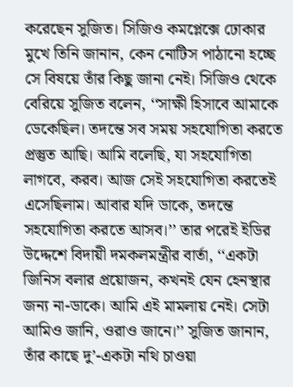করেছেন সুজিত। সিজিও কমপ্লেক্সে ঢোকার মুখে তিনি জানান, কেন নোটিস পাঠানো হচ্ছে সে বিষয়ে তাঁর কিছু জানা নেই। সিজিও থেকে বেরিয়ে সুজিত বলেন, ‘‘সাক্ষী হিসাবে আমাকে ডেকেছিল। তদন্তে সব সময় সহযোগিতা করতে প্রস্তুত আছি। আমি বলেছি, যা সহযোগিতা লাগবে, করব। আজ সেই সহযোগিতা করতেই এসেছিলাম। আবার যদি ডাকে, তদন্তে সহযোগিতা করতে আসব।’’ তার পরেই ইডির উদ্দেশে বিদায়ী দমকলমন্ত্রীর বার্তা, ‘‘একটা জিনিস বলার প্রয়োজন, কখনই যেন হেনস্থার জন্য না-ডাকে। আমি এই মামলায় নেই। সেটা আমিও জানি, ওরাও জানে।’’ সুজিত জানান, তাঁর কাছে দু’-একটা নথি চাওয়া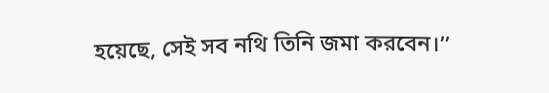হয়েছে, সেই সব নথি তিনি জমা করবেন।’’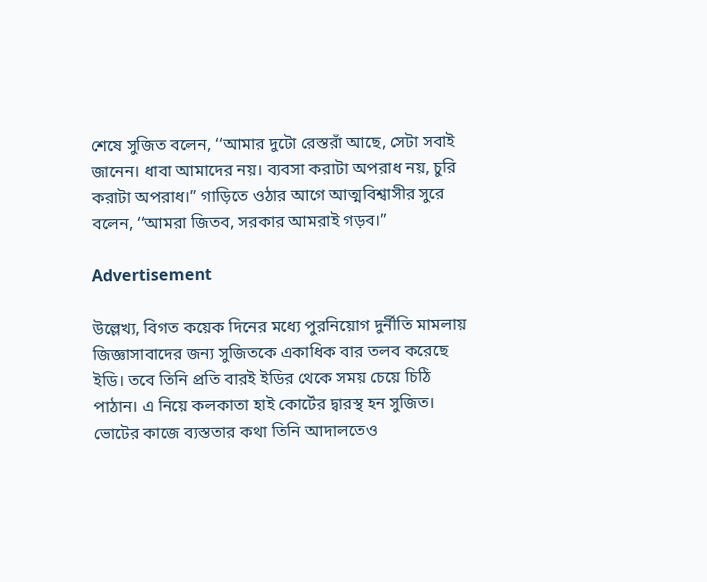শেষে সুজিত বলেন, ‘‘আমার দুটো রেস্তরাঁ আছে, সেটা সবাই জানেন। ধাবা আমাদের নয়। ব্যবসা করাটা অপরাধ নয়, চুরি করাটা অপরাধ।’’ গাড়িতে ওঠার আগে আত্মবিশ্বাসীর সুরে বলেন, ‘‘আমরা জিতব, সরকার আমরাই গড়ব।’’

Advertisement

উল্লেখ্য, বিগত কয়েক দিনের মধ্যে পুরনিয়োগ দুর্নীতি মামলায় জিজ্ঞাসাবাদের জন্য সুজিতকে একাধিক বার তলব করেছে ইডি। তবে তিনি প্রতি বারই ইডির থেকে সময় চেয়ে চিঠি পাঠান। এ নিয়ে কলকাতা হাই কোর্টের দ্বারস্থ হন সুজিত। ভোটের কাজে ব্যস্ততার কথা তিনি আদালতেও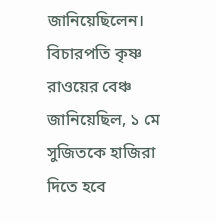জানিয়েছিলেন। বিচারপতি কৃষ্ণ রাওয়ের বেঞ্চ জানিয়েছিল, ১ মে সুজিতকে হাজিরা দিতে হবে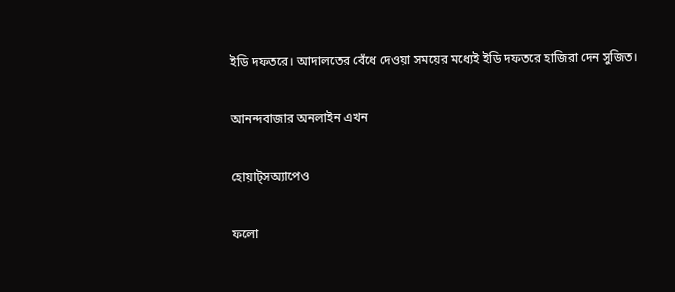ইডি দফতরে। আদালতের বেঁধে দেওয়া সময়ের মধ্যেই ইডি দফতরে হাজিরা দেন সুজিত।

আনন্দবাজার অনলাইন এখন

হোয়াট্‌সঅ্যাপেও

ফলো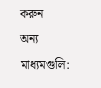করুন
অন্য মাধ্যমগুলি: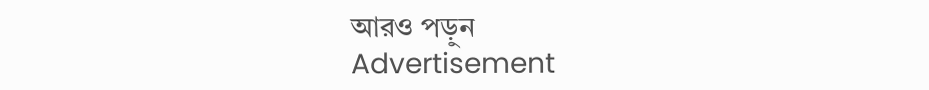আরও পড়ুন
Advertisement